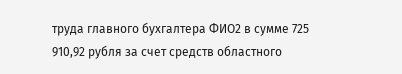труда главного бухгалтера ФИО2 в сумме 725 910,92 рубля за счет средств областного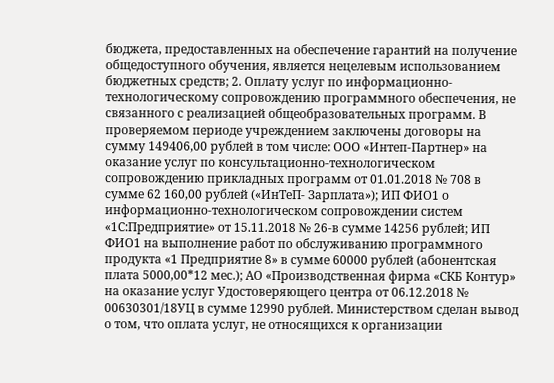бюджета, предоставленных на обеспечение гарантий на получение общедоступного обучения, является нецелевым использованием бюджетных средств; 2. Оплату услуг по информационно-технологическому сопровождению программного обеспечения, не связанного с реализацией общеобразовательных программ. В проверяемом периоде учреждением заключены договоры на сумму 149406,00 рублей в том числе: ООО «Интеп-Партнер» на оказание услуг по консультационно-технологическом сопровождению прикладных программ от 01.01.2018 № 708 в сумме 62 160,00 рублей («ИнТеП- Зарплата»); ИП ФИО1 о информационно-технологическом сопровождении систем «1С:Предприятие» от 15.11.2018 № 26-в сумме 14256 рублей; ИП ФИО1 на выполнение работ по обслуживанию программного продукта «1 Предприятие 8» в сумме 60000 рублей (абонентская плата 5000,00*12 мес.); АО «Производственная фирма «СКБ Контур» на оказание услуг Удостоверяющего центра от 06.12.2018 № 00630301/18УЦ в сумме 12990 рублей. Министерством сделан вывод о том, что оплата услуг, не относящихся к организации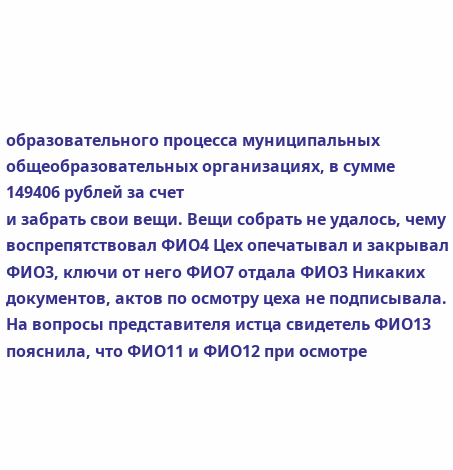образовательного процесса муниципальных общеобразовательных организациях, в сумме 149406 рублей за счет
и забрать свои вещи. Вещи собрать не удалось, чему воспрепятствовал ФИО4 Цех опечатывал и закрывал ФИО3, ключи от него ФИО7 отдала ФИО3 Никаких документов, актов по осмотру цеха не подписывала. На вопросы представителя истца свидетель ФИО13 пояснила, что ФИО11 и ФИО12 при осмотре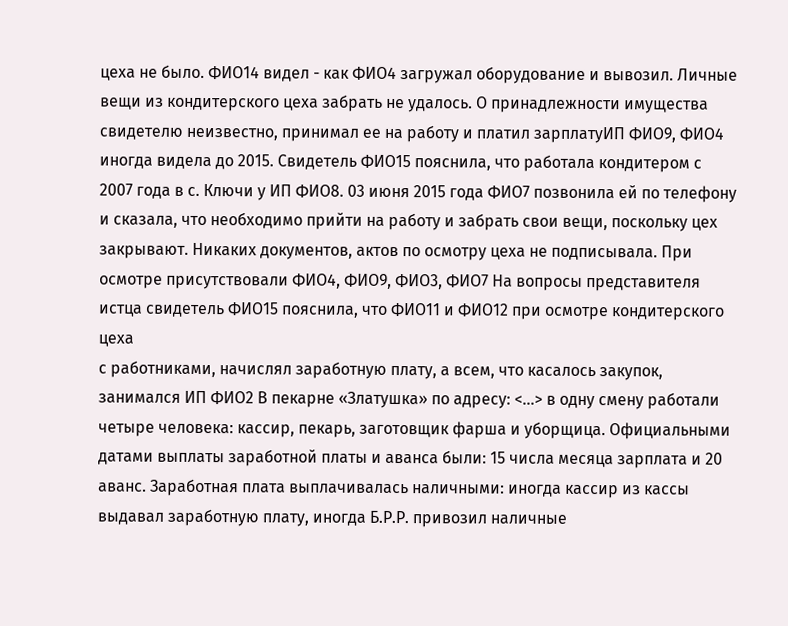цеха не было. ФИО14 видел - как ФИО4 загружал оборудование и вывозил. Личные вещи из кондитерского цеха забрать не удалось. О принадлежности имущества свидетелю неизвестно, принимал ее на работу и платил зарплатуИП ФИО9, ФИО4 иногда видела до 2015. Свидетель ФИО15 пояснила, что работала кондитером с 2007 года в с. Ключи у ИП ФИО8. 03 июня 2015 года ФИО7 позвонила ей по телефону и сказала, что необходимо прийти на работу и забрать свои вещи, поскольку цех закрывают. Никаких документов, актов по осмотру цеха не подписывала. При осмотре присутствовали ФИО4, ФИО9, ФИО3, ФИО7 На вопросы представителя истца свидетель ФИО15 пояснила, что ФИО11 и ФИО12 при осмотре кондитерского цеха
с работниками, начислял заработную плату, а всем, что касалось закупок, занимался ИП ФИО2 В пекарне «Златушка» по адресу: <...> в одну смену работали четыре человека: кассир, пекарь, заготовщик фарша и уборщица. Официальными датами выплаты заработной платы и аванса были: 15 числа месяца зарплата и 20 аванс. Заработная плата выплачивалась наличными: иногда кассир из кассы выдавал заработную плату, иногда Б.Р.Р. привозил наличные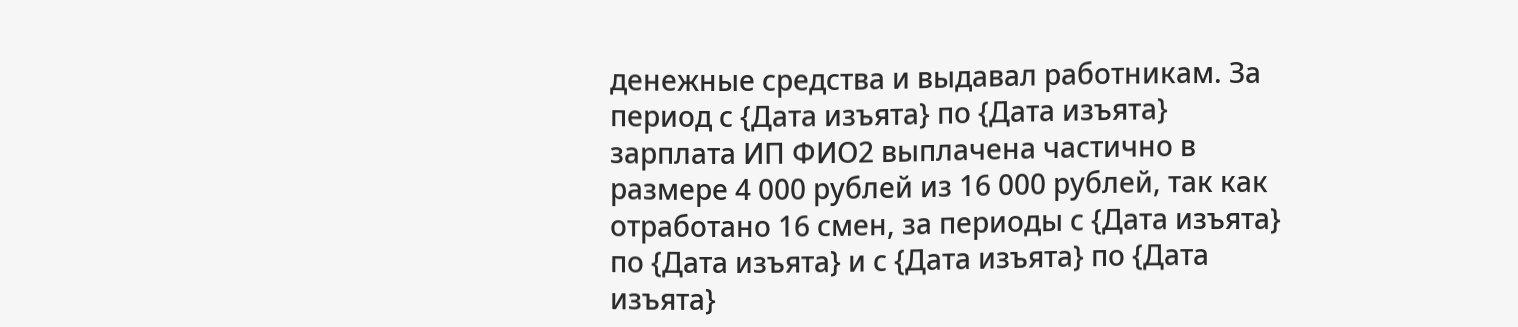денежные средства и выдавал работникам. За период с {Дата изъята} по {Дата изъята} зарплата ИП ФИО2 выплачена частично в размере 4 000 рублей из 16 000 рублей, так как отработано 16 смен, за периоды с {Дата изъята} по {Дата изъята} и с {Дата изъята} по {Дата изъята}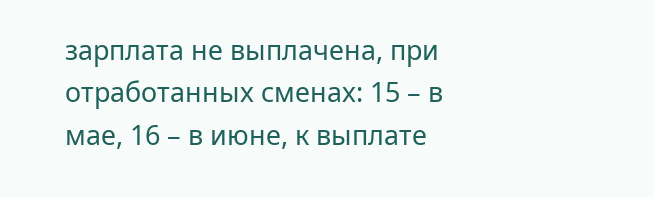зарплата не выплачена, при отработанных сменах: 15 – в мае, 16 – в июне, к выплате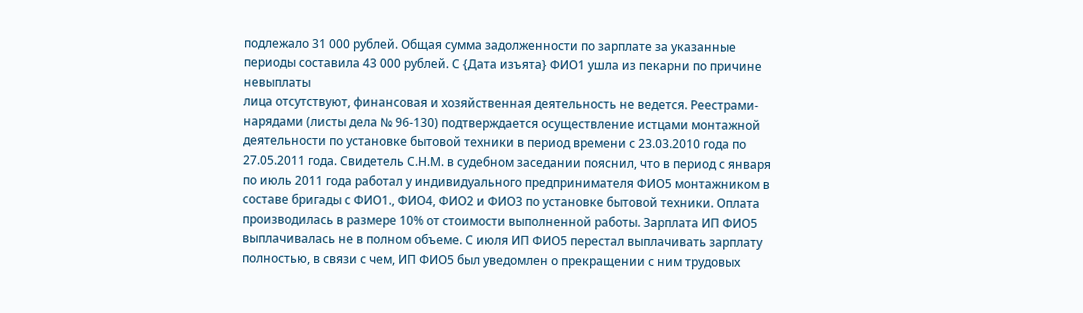подлежало 31 000 рублей. Общая сумма задолженности по зарплате за указанные периоды составила 43 000 рублей. С {Дата изъята} ФИО1 ушла из пекарни по причине невыплаты
лица отсутствуют, финансовая и хозяйственная деятельность не ведется. Реестрами-нарядами (листы дела № 96-130) подтверждается осуществление истцами монтажной деятельности по установке бытовой техники в период времени с 23.03.2010 года по 27.05.2011 года. Свидетель С.Н.М. в судебном заседании пояснил, что в период с января по июль 2011 года работал у индивидуального предпринимателя ФИО5 монтажником в составе бригады с ФИО1., ФИО4, ФИО2 и ФИО3 по установке бытовой техники. Оплата производилась в размере 10% от стоимости выполненной работы. Зарплата ИП ФИО5 выплачивалась не в полном объеме. С июля ИП ФИО5 перестал выплачивать зарплату полностью, в связи с чем, ИП ФИО5 был уведомлен о прекращении с ним трудовых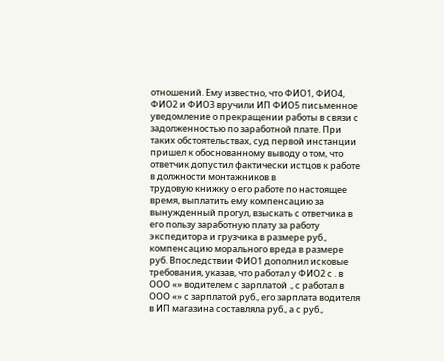отношений. Ему известно, что ФИО1, ФИО4, ФИО2 и ФИО3 вручили ИП ФИО5 письменное уведомление о прекращении работы в связи с задолженностью по заработной плате. При таких обстоятельствах, суд первой инстанции пришел к обоснованному выводу о том, что ответчик допустил фактически истцов к работе в должности монтажников в
трудовую книжку о его работе по настоящее время, выплатить ему компенсацию за вынужденный прогул, взыскать с ответчика в его пользу заработную плату за работу экспедитора и грузчика в размере руб., компенсацию морального вреда в размере руб. Впоследствии ФИО1 дополнил исковые требования, указав, что работал у ФИО2 с . в ООО «» водителем с зарплатой ., с работал в ООО «» с зарплатой руб., его зарплата водителя в ИП магазина составляла руб., а с руб.,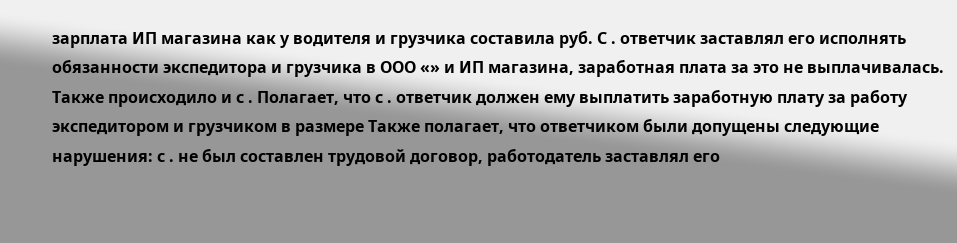зарплата ИП магазина как у водителя и грузчика составила руб. С . ответчик заставлял его исполнять обязанности экспедитора и грузчика в ООО «» и ИП магазина, заработная плата за это не выплачивалась. Также происходило и с . Полагает, что с . ответчик должен ему выплатить заработную плату за работу экспедитором и грузчиком в размере Также полагает, что ответчиком были допущены следующие нарушения: с . не был составлен трудовой договор, работодатель заставлял его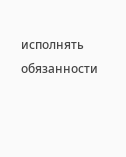исполнять обязанности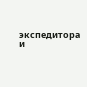экспедитора и